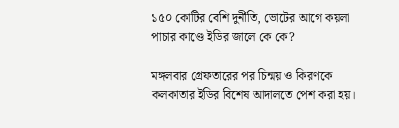১৫০ কোটির বেশি দুর্নীতি, ভোটের আগে কয়লা পাচার কাণ্ডে ইডির জালে কে কে?

মঙ্গলবার গ্রেফতারের পর চিন্ময় ও কিরণকে কলকাতার ইডির বিশেষ আদালতে পেশ করা হয়।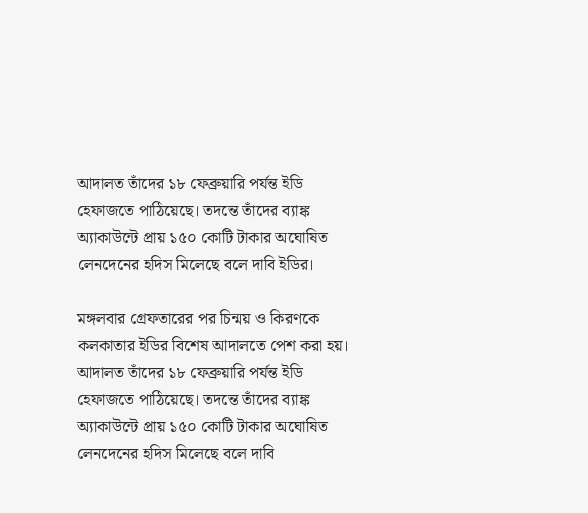আদালত তাঁদের ১৮ ফেব্রুয়ারি পর্যন্ত ইডি হেফাজতে পাঠিয়েছে। তদন্তে তাঁদের ব্যাঙ্ক অ্যাকাউন্টে প্রায় ১৫০ কোটি টাকার অঘোষিত লেনদেনের হদিস মিলেছে বলে দাবি ইডির।

মঙ্গলবার গ্রেফতারের পর চিন্ময় ও কিরণকে কলকাতার ইডির বিশেষ আদালতে পেশ করা হয়। আদালত তাঁদের ১৮ ফেব্রুয়ারি পর্যন্ত ইডি হেফাজতে পাঠিয়েছে। তদন্তে তাঁদের ব্যাঙ্ক অ্যাকাউন্টে প্রায় ১৫০ কোটি টাকার অঘোষিত লেনদেনের হদিস মিলেছে বলে দাবি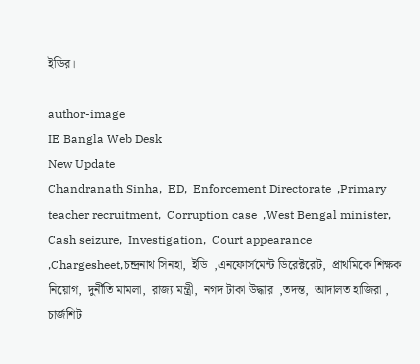ইডির।

author-image
IE Bangla Web Desk
New Update
Chandranath Sinha,  ED,  Enforcement Directorate  ,Primary teacher recruitment,  Corruption case  ,West Bengal minister,  Cash seizure,  Investigation,  Court appearance  ,Chargesheet,চন্দ্রনাথ সিনহা,  ইডি  ,এনফোর্সমেন্ট ডিরেক্টরেট,  প্রাথমিকে শিক্ষক নিয়োগ,  দুর্নীতি মামলা,  রাজ্য মন্ত্রী,  নগদ টাকা উদ্ধার  ,তদন্ত,  আদালত হাজিরা , চার্জশিট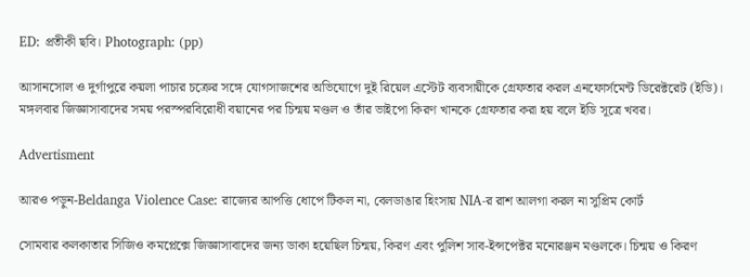ED: প্রতীকী ছবি। Photograph: (pp)

আসানসোল ও দুর্গাপুরে কয়লা পাচার চক্রের সঙ্গে যোগসাজশের অভিযোগে দুই রিয়েল এস্টেট ব্যবসায়ীকে গ্রেফতার করল এনফোর্সমেন্ট ডিরেক্টরেট (ইডি)। মঙ্গলবার জিজ্ঞাসাবাদের সময় পরস্পরবিরোধী বয়ানের পর চিন্ময় মণ্ডল ও তাঁর ভাইপো কিরণ খানকে গ্রেফতার করা হয় বলে ইডি সূত্রে খবর।

Advertisment

আরও পড়ুন-Beldanga Violence Case: রাজ্যের আপত্তি ধোপে টিকল না, বেলডাঙার হিংসায় NIA-র রাশ আলগা করল না সুপ্রিম কোর্ট

সোমবার কলকাতার সিজিও কমপ্লেক্সে জিজ্ঞাসাবাদের জন্য ডাকা হয়েছিল চিন্ময়, কিরণ এবং পুলিশ সাব-ইন্সপেক্টর মনোরঞ্জন মণ্ডলকে। চিন্ময় ও কিরণ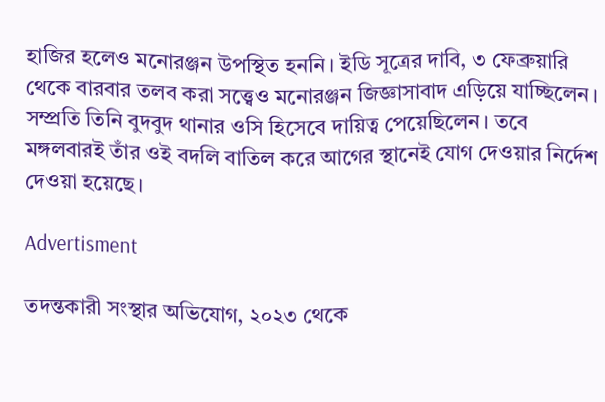হাজির হলেও মনোরঞ্জন উপস্থিত হননি। ইডি সূত্রের দাবি, ৩ ফেব্রুয়ারি থেকে বারবার তলব করা সত্ত্বেও মনোরঞ্জন জিজ্ঞাসাবাদ এড়িয়ে যাচ্ছিলেন। সম্প্রতি তিনি বুদবুদ থানার ওসি হিসেবে দায়িত্ব পেয়েছিলেন। তবে মঙ্গলবারই তাঁর ওই বদলি বাতিল করে আগের স্থানেই যোগ দেওয়ার নির্দেশ দেওয়া হয়েছে।

Advertisment

তদন্তকারী সংস্থার অভিযোগ, ২০২৩ থেকে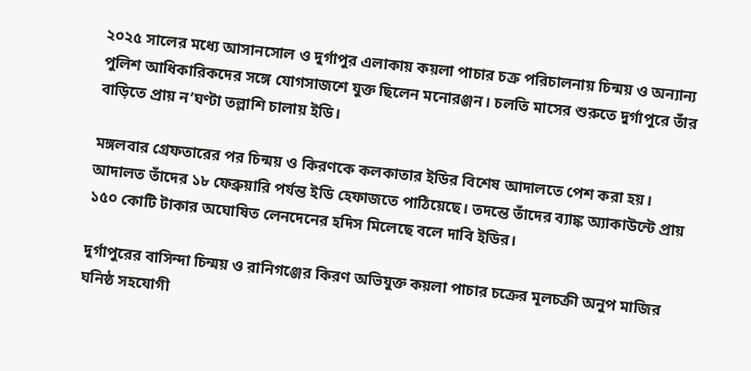২০২৫ সালের মধ্যে আসানসোল ও দুর্গাপুর এলাকায় কয়লা পাচার চক্র পরিচালনায় চিন্ময় ও অন্যান্য পুলিশ আধিকারিকদের সঙ্গে যোগসাজশে যুক্ত ছিলেন মনোরঞ্জন। চলতি মাসের শুরুতে দুর্গাপুরে তাঁর বাড়িতে প্রায় ন’ঘণ্টা তল্লাশি চালায় ইডি।

মঙ্গলবার গ্রেফতারের পর চিন্ময় ও কিরণকে কলকাতার ইডির বিশেষ আদালতে পেশ করা হয়। আদালত তাঁদের ১৮ ফেব্রুয়ারি পর্যন্ত ইডি হেফাজতে পাঠিয়েছে। তদন্তে তাঁদের ব্যাঙ্ক অ্যাকাউন্টে প্রায় ১৫০ কোটি টাকার অঘোষিত লেনদেনের হদিস মিলেছে বলে দাবি ইডির।

দুর্গাপুরের বাসিন্দা চিন্ময় ও রানিগঞ্জের কিরণ অভিযুক্ত কয়লা পাচার চক্রের মূলচক্রী অনুপ মাজির ঘনিষ্ঠ সহযোগী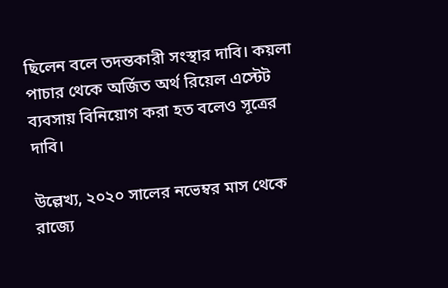ছিলেন বলে তদন্তকারী সংস্থার দাবি। কয়লা পাচার থেকে অর্জিত অর্থ রিয়েল এস্টেট ব্যবসায় বিনিয়োগ করা হত বলেও সূত্রের দাবি।

উল্লেখ্য, ২০২০ সালের নভেম্বর মাস থেকে রাজ্যে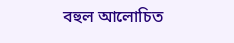বহুল আলোচিত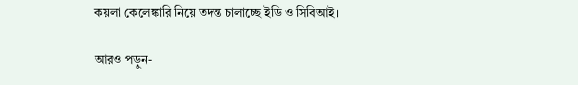কয়লা কেলেঙ্কারি নিয়ে তদন্ত চালাচ্ছে ইডি ও সিবিআই।

আরও পড়ুন-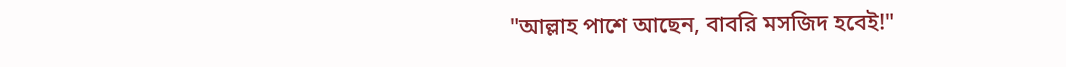"আল্লাহ পাশে আছেন, বাবরি মসজিদ হবেই!"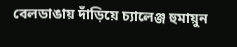বেলডাঙায় দাঁড়িয়ে চ্যালেঞ্জ হুমায়ুন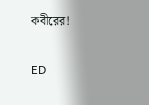কবীরের!

ED